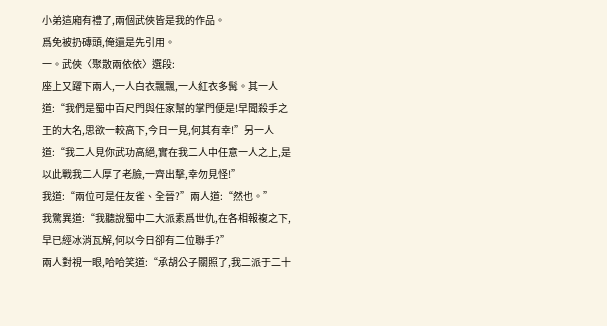小弟這廂有禮了,兩個武俠皆是我的作品。
爲免被扔磚頭,俺還是先引用。
一。武俠〈聚散兩依依〉選段:
座上又躍下兩人,一人白衣飄飄,一人紅衣多髯。其一人道:“我們是蜀中百尺門與任家幫的掌門便是!早聞殺手之王的大名,思欲一較高下,今日一見,何其有幸!”另一人道:“我二人見你武功高絕,實在我二人中任意一人之上,是以此戰我二人厚了老臉,一齊出擊,幸勿見怪!”
我道:“兩位可是任友雀、全晉?”兩人道:“然也。”
我驚異道:“我聽說蜀中二大派素爲世仇,在各相報複之下,早已經冰消瓦解,何以今日卻有二位聯手?”
兩人對視一眼,哈哈笑道:“承胡公子關照了,我二派于二十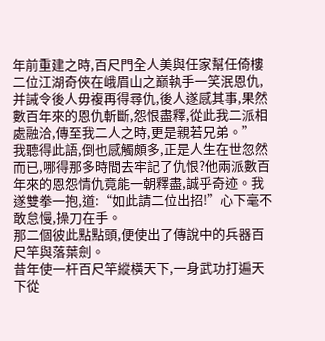年前重建之時,百尺門全人美與任家幫任倚樓二位江湖奇俠在峨眉山之巅執手一笑泯恩仇,并誡令後人毋複再得尋仇,後人遂感其事,果然數百年來的恩仇斬斷,怨恨盡釋,從此我二派相處融洽,傳至我二人之時,更是親若兄弟。”
我聽得此語,倒也感觸頗多,正是人生在世忽然而已,哪得那多時間去牢記了仇恨?他兩派數百年來的恩怨情仇竟能一朝釋盡,誠乎奇迹。我遂雙拳一抱,道:“如此請二位出招!”心下毫不敢怠慢,操刀在手。
那二個彼此點點頭,便使出了傳說中的兵器百尺竿與落葉劍。
昔年使一杆百尺竿縱橫天下,一身武功打遍天下從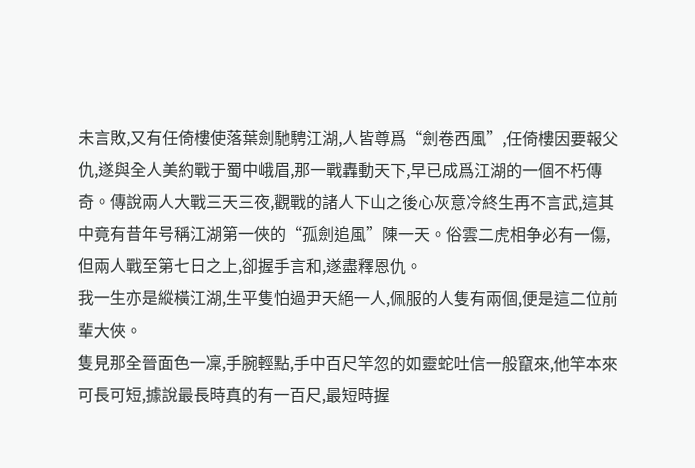未言敗,又有任倚樓使落葉劍馳騁江湖,人皆尊爲“劍卷西風”,任倚樓因要報父仇,遂與全人美約戰于蜀中峨眉,那一戰轟動天下,早已成爲江湖的一個不朽傳奇。傳說兩人大戰三天三夜,觀戰的諸人下山之後心灰意冷終生再不言武,這其中竟有昔年号稱江湖第一俠的“孤劍追風”陳一天。俗雲二虎相争必有一傷,但兩人戰至第七日之上,卻握手言和,遂盡釋恩仇。
我一生亦是縱橫江湖,生平隻怕過尹天絕一人,佩服的人隻有兩個,便是這二位前輩大俠。
隻見那全晉面色一凜,手腕輕點,手中百尺竿忽的如靈蛇吐信一般竄來,他竿本來可長可短,據說最長時真的有一百尺,最短時握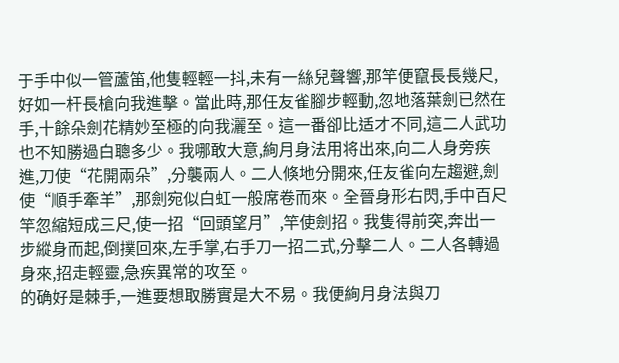于手中似一管蘆笛,他隻輕輕一抖,未有一絲兒聲響,那竿便竄長長幾尺,好如一杆長槍向我進擊。當此時,那任友雀腳步輕動,忽地落葉劍已然在手,十餘朵劍花精妙至極的向我灑至。這一番卻比适才不同,這二人武功也不知勝過白聰多少。我哪敢大意,絢月身法用将出來,向二人身旁疾進,刀使“花開兩朵”,分襲兩人。二人倏地分開來,任友雀向左趨避,劍使“順手牽羊”,那劍宛似白虹一般席卷而來。全晉身形右閃,手中百尺竿忽縮短成三尺,使一招“回頭望月”,竿使劍招。我隻得前突,奔出一步縱身而起,倒撲回來,左手掌,右手刀一招二式,分擊二人。二人各轉過身來,招走輕靈,急疾異常的攻至。
的确好是棘手,一進要想取勝實是大不易。我便絢月身法與刀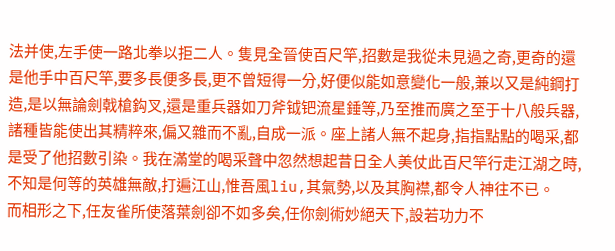法并使,左手使一路北拳以拒二人。隻見全晉使百尺竿,招數是我從未見過之奇,更奇的還是他手中百尺竿,要多長便多長,更不曾短得一分,好便似能如意變化一般,兼以又是純鋼打造,是以無論劍戟槍鈎叉,還是重兵器如刀斧钺钯流星錘等,乃至推而廣之至于十八般兵器,諸種皆能使出其精粹來,偏又雜而不亂,自成一派。座上諸人無不起身,指指點點的喝采,都是受了他招數引染。我在滿堂的喝采聲中忽然想起昔日全人美仗此百尺竿行走江湖之時,不知是何等的英雄無敵,打遍江山,惟吾風liu,其氣勢,以及其胸襟,都令人神往不已。
而相形之下,任友雀所使落葉劍卻不如多矣,任你劍術妙絕天下,設若功力不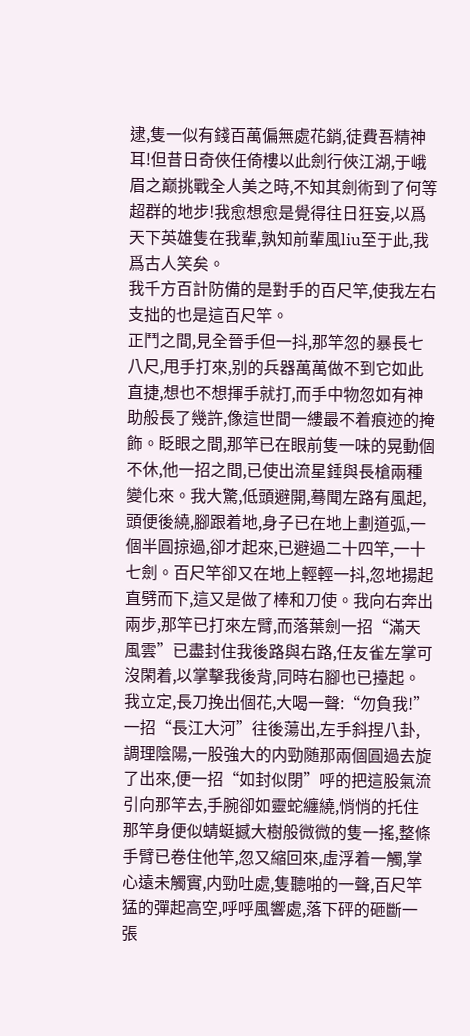逮,隻一似有錢百萬偏無處花銷,徒費吾精神耳!但昔日奇俠任倚樓以此劍行俠江湖,于峨眉之巅挑戰全人美之時,不知其劍術到了何等超群的地步!我愈想愈是覺得往日狂妄,以爲天下英雄隻在我輩,孰知前輩風liu至于此,我爲古人笑矣。
我千方百計防備的是對手的百尺竿,使我左右支拙的也是這百尺竿。
正鬥之間,見全晉手但一抖,那竿忽的暴長七八尺,甩手打來,别的兵器萬萬做不到它如此直捷,想也不想揮手就打,而手中物忽如有神助般長了幾許,像這世間一縷最不着痕迹的掩飾。眨眼之間,那竿已在眼前隻一味的晃動個不休,他一招之間,已使出流星錘與長槍兩種變化來。我大驚,低頭避開,蓦聞左路有風起,頭便後繞,腳跟着地,身子已在地上劃道弧,一個半圓掠過,卻才起來,已避過二十四竿,一十七劍。百尺竿卻又在地上輕輕一抖,忽地揚起直劈而下,這又是做了棒和刀使。我向右奔出兩步,那竿已打來左臂,而落葉劍一招“滿天風雲”已盡封住我後路與右路,任友雀左掌可沒閑着,以掌擊我後背,同時右腳也已擡起。
我立定,長刀挽出個花,大喝一聲:“勿負我!”一招“長江大河”往後蕩出,左手斜捏八卦,調理陰陽,一股強大的内勁随那兩個圓過去旋了出來,便一招“如封似閉”呼的把這股氣流引向那竿去,手腕卻如靈蛇纏繞,悄悄的托住那竿身便似蜻蜓撼大樹般微微的隻一搖,整條手臂已卷住他竿,忽又縮回來,虛浮着一觸,掌心遠未觸實,内勁吐處,隻聽啪的一聲,百尺竿猛的彈起高空,呼呼風響處,落下砰的砸斷一張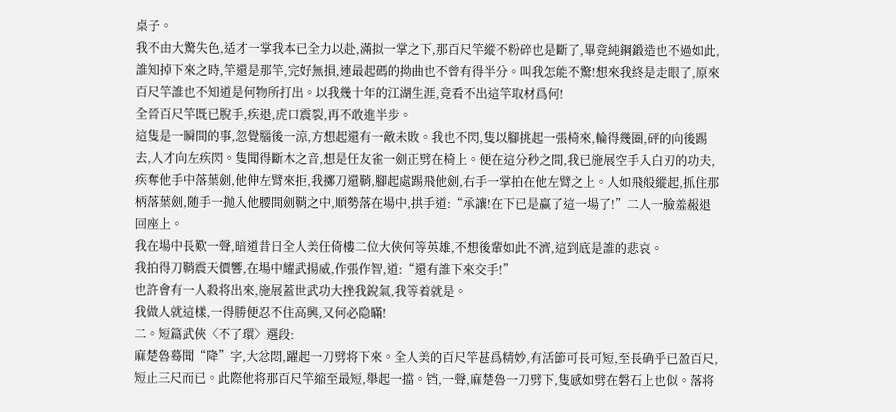桌子。
我不由大驚失色,适才一掌我本已全力以赴,滿拟一掌之下,那百尺竿縱不粉碎也是斷了,畢竟純鋼鍛造也不過如此,誰知掉下來之時,竿還是那竿,完好無損,連最起碼的拗曲也不曾有得半分。叫我怎能不驚!想來我終是走眼了,原來百尺竿誰也不知道是何物所打出。以我幾十年的江湖生涯,竟看不出這竿取材爲何!
全晉百尺竿既已脫手,疾退,虎口震裂,再不敢進半步。
這隻是一瞬間的事,忽覺腦後一涼,方想起還有一敵未敗。我也不閃,隻以腳挑起一張椅來,輪得幾圈,砰的向後踢去,人才向左疾閃。隻聞得斷木之音,想是任友雀一劍正劈在椅上。便在這分秒之間,我已施展空手入白刃的功夫,疾奪他手中落葉劍,他伸左臂來拒,我擲刀還鞘,腳起處踢飛他劍,右手一掌拍在他左臂之上。人如飛般縱起,抓住那柄落葉劍,随手一抛入他腰間劍鞘之中,順勢落在場中,拱手道:“承讓!在下已是赢了這一場了!”二人一臉羞赧退回座上。
我在場中長歎一聲,暗道昔日全人美任倚樓二位大俠何等英雄,不想後輩如此不濟,這到底是誰的悲哀。
我拍得刀鞘震天價響,在場中耀武揚威,作張作智,道:“還有誰下來交手!”
也許會有一人殺将出來,施展蓋世武功大挫我銳氣,我等着就是。
我做人就這樣,一得勝便忍不住高興,又何必隐瞞!
二。短篇武俠〈不了環〉選段:
麻楚魯蓦聞“降”字,大忿悶,躍起一刀劈将下來。全人美的百尺竿甚爲精妙,有活節可長可短,至長确乎已盈百尺,短止三尺而已。此際他将那百尺竿縮至最短,舉起一擋。铛,一聲,麻楚魯一刀劈下,隻感如劈在磐石上也似。落将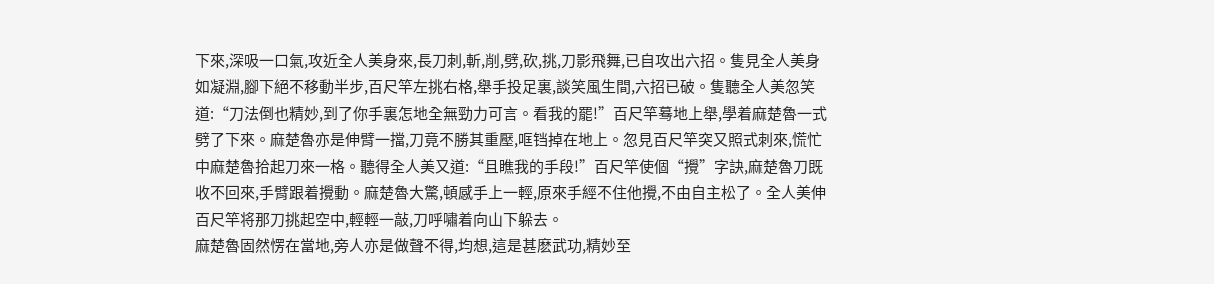下來,深吸一口氣,攻近全人美身來,長刀刺,斬,削,劈,砍,挑,刀影飛舞,已自攻出六招。隻見全人美身如凝淵,腳下絕不移動半步,百尺竿左挑右格,舉手投足裏,談笑風生間,六招已破。隻聽全人美忽笑道:“刀法倒也精妙,到了你手裏怎地全無勁力可言。看我的罷!”百尺竿蓦地上舉,學着麻楚魯一式劈了下來。麻楚魯亦是伸臂一擋,刀竟不勝其重壓,哐铛掉在地上。忽見百尺竿突又照式刺來,慌忙中麻楚魯拾起刀來一格。聽得全人美又道:“且瞧我的手段!”百尺竿使個“攪”字訣,麻楚魯刀既收不回來,手臂跟着攪動。麻楚魯大驚,頓感手上一輕,原來手經不住他攪,不由自主松了。全人美伸百尺竿将那刀挑起空中,輕輕一敲,刀呼嘯着向山下躲去。
麻楚魯固然愣在當地,旁人亦是做聲不得,均想,這是甚麽武功,精妙至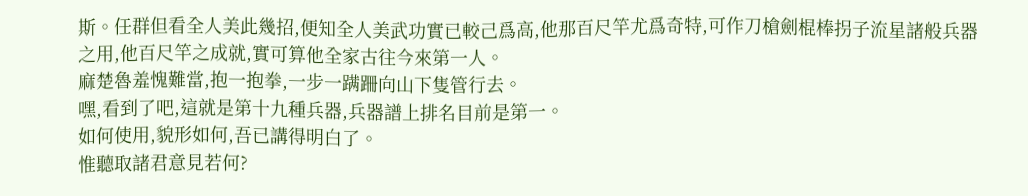斯。任群但看全人美此幾招,便知全人美武功實已較己爲高,他那百尺竿尤爲奇特,可作刀槍劍棍棒拐子流星諸般兵器之用,他百尺竿之成就,實可算他全家古往今來第一人。
麻楚魯羞愧難當,抱一抱拳,一步一蹒跚向山下隻管行去。
嘿,看到了吧,這就是第十九種兵器,兵器譜上排名目前是第一。
如何使用,貌形如何,吾已講得明白了。
惟聽取諸君意見若何?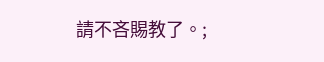請不吝賜教了。;